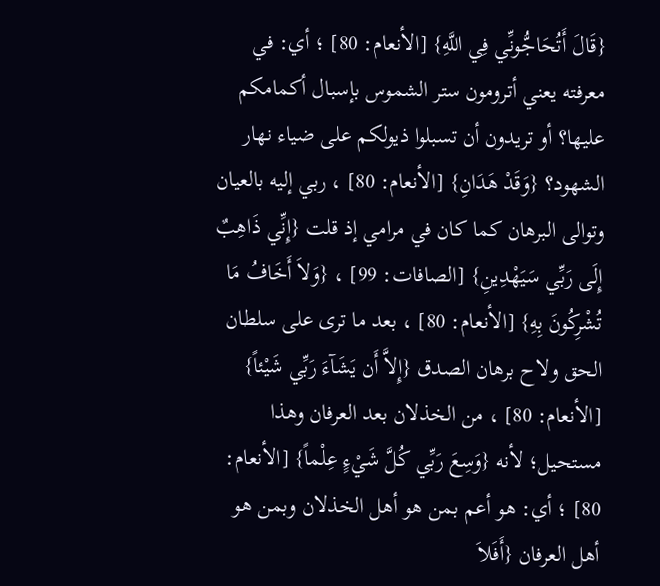{قَالَ أَتُحَاجُّونِّي فِي اللَّهِ} [الأنعام: 80] ؛ أي: في معرفته يعني أترومون ستر الشموس بإسبال أكمامكم عليها؟ أو تريدون أن تسبلوا ذيولكم على ضياء نهار الشهود؟ {وَقَدْ هَدَانِ} [الأنعام: 80] ، ربي إليه بالعيان وتوالى البرهان كما كان في مرامي إذ قلت {إِنِّي ذَاهِبٌ إِلَى رَبِّي سَيَهْدِينِ} [الصافات: 99] ، {وَلاَ أَخَافُ مَا تُشْرِكُونَ بِهِ} [الأنعام: 80] ، بعد ما ترى على سلطان الحق ولاح برهان الصدق {إِلاَّ أَن يَشَآءَ رَبِّي شَيْئاً} [الأنعام: 80] ، من الخذلان بعد العرفان وهذا مستحيل؛ لأنه {وَسِعَ رَبِّي كُلَّ شَيْءٍ عِلْماً} [الأنعام: 80] ؛ أي: هو أعم بمن هو أهل الخذلان وبمن هو أهل العرفان {أَفَلاَ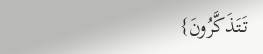تَتَذَكَّرُونَ}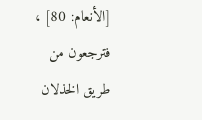[الأنعام: 80] ، فترجعون من طريق الخذلان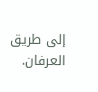إلى طريق العرفان.